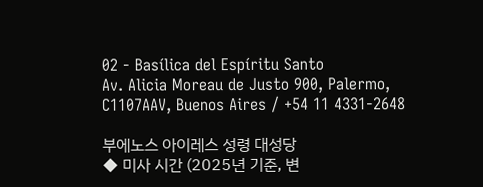02 - Basílica del Espíritu Santo
Av. Alicia Moreau de Justo 900, Palermo, C1107AAV, Buenos Aires / +54 11 4331-2648

부에노스 아이레스 성령 대성당
◆ 미사 시간 (2025년 기준, 변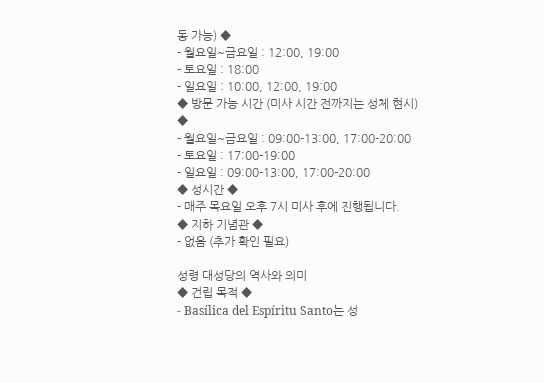동 가능) ◆
- 월요일~금요일 : 12:00, 19:00
- 토요일 : 18:00
- 일요일 : 10:00, 12:00, 19:00
◆ 방문 가능 시간 (미사 시간 전까지는 성체 현시) ◆
- 월요일~금요일 : 09:00-13:00, 17:00-20:00
- 토요일 : 17:00-19:00
- 일요일 : 09:00-13:00, 17:00-20:00
◆ 성시간 ◆
- 매주 목요일 오후 7시 미사 후에 진행됩니다.
◆ 지하 기념관 ◆
- 없음 (추가 확인 필요)

성령 대성당의 역사와 의미
◆ 건립 목적 ◆
- Basílica del Espíritu Santo는 성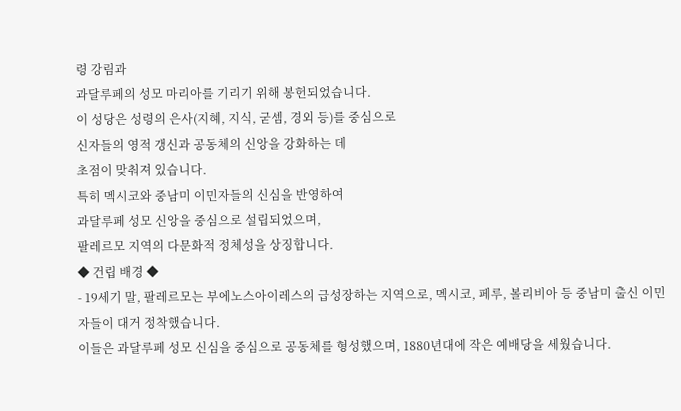령 강림과
과달루페의 성모 마리아를 기리기 위해 봉헌되었습니다.
이 성당은 성령의 은사(지혜, 지식, 굳셈, 경외 등)를 중심으로
신자들의 영적 갱신과 공동체의 신앙을 강화하는 데
초점이 맞춰져 있습니다.
특히 멕시코와 중남미 이민자들의 신심을 반영하여
과달루페 성모 신앙을 중심으로 설립되었으며,
팔레르모 지역의 다문화적 정체성을 상징합니다.
◆ 건립 배경 ◆
- 19세기 말, 팔레르모는 부에노스아이레스의 급성장하는 지역으로, 멕시코, 페루, 볼리비아 등 중남미 출신 이민자들이 대거 정착했습니다.
이들은 과달루페 성모 신심을 중심으로 공동체를 형성했으며, 1880년대에 작은 예배당을 세웠습니다.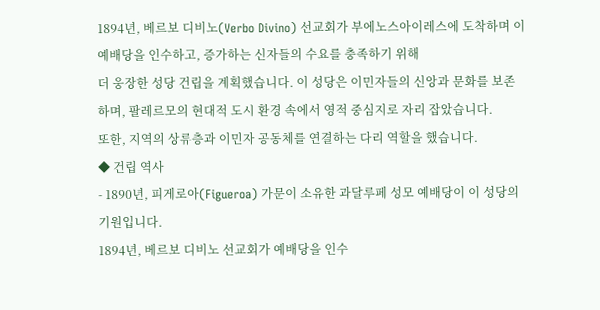1894년, 베르보 디비노(Verbo Divino) 선교회가 부에노스아이레스에 도착하며 이 예배당을 인수하고, 증가하는 신자들의 수요를 충족하기 위해
더 웅장한 성당 건립을 계획했습니다. 이 성당은 이민자들의 신앙과 문화를 보존하며, 팔레르모의 현대적 도시 환경 속에서 영적 중심지로 자리 잡았습니다.
또한, 지역의 상류층과 이민자 공동체를 연결하는 다리 역할을 했습니다.
◆ 건립 역사
- 1890년, 피게로아(Figueroa) 가문이 소유한 과달루페 성모 예배당이 이 성당의 기원입니다.
1894년, 베르보 디비노 선교회가 예배당을 인수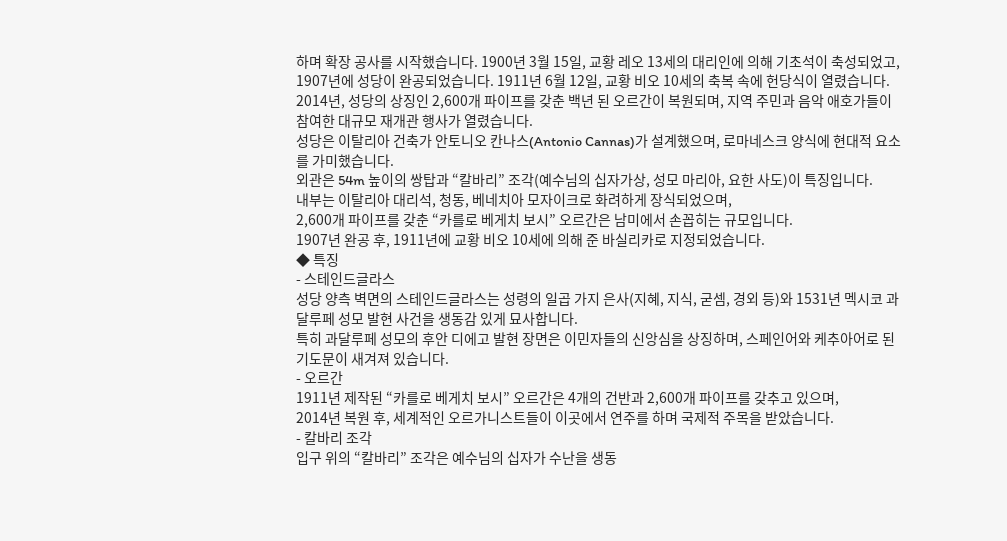하며 확장 공사를 시작했습니다. 1900년 3월 15일, 교황 레오 13세의 대리인에 의해 기초석이 축성되었고,
1907년에 성당이 완공되었습니다. 1911년 6월 12일, 교황 비오 10세의 축복 속에 헌당식이 열렸습니다.
2014년, 성당의 상징인 2,600개 파이프를 갖춘 백년 된 오르간이 복원되며, 지역 주민과 음악 애호가들이 참여한 대규모 재개관 행사가 열렸습니다.
성당은 이탈리아 건축가 안토니오 칸나스(Antonio Cannas)가 설계했으며, 로마네스크 양식에 현대적 요소를 가미했습니다.
외관은 54m 높이의 쌍탑과 “칼바리” 조각(예수님의 십자가상, 성모 마리아, 요한 사도)이 특징입니다.
내부는 이탈리아 대리석, 청동, 베네치아 모자이크로 화려하게 장식되었으며,
2,600개 파이프를 갖춘 “카를로 베게치 보시” 오르간은 남미에서 손꼽히는 규모입니다.
1907년 완공 후, 1911년에 교황 비오 10세에 의해 준 바실리카로 지정되었습니다.
◆ 특징
- 스테인드글라스
성당 양측 벽면의 스테인드글라스는 성령의 일곱 가지 은사(지혜, 지식, 굳셈, 경외 등)와 1531년 멕시코 과달루페 성모 발현 사건을 생동감 있게 묘사합니다.
특히 과달루페 성모의 후안 디에고 발현 장면은 이민자들의 신앙심을 상징하며, 스페인어와 케추아어로 된 기도문이 새겨져 있습니다.
- 오르간
1911년 제작된 “카를로 베게치 보시” 오르간은 4개의 건반과 2,600개 파이프를 갖추고 있으며,
2014년 복원 후, 세계적인 오르가니스트들이 이곳에서 연주를 하며 국제적 주목을 받았습니다.
- 칼바리 조각
입구 위의 “칼바리” 조각은 예수님의 십자가 수난을 생동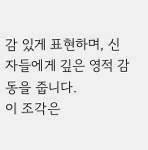감 있게 표현하며, 신자들에게 깊은 영적 감동을 줍니다.
이 조각은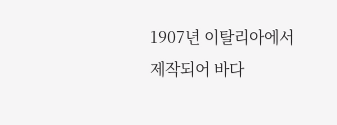1907년 이탈리아에서 제작되어 바다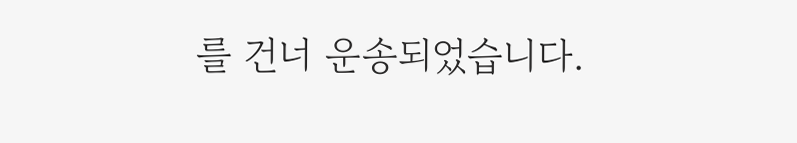를 건너 운송되었습니다.